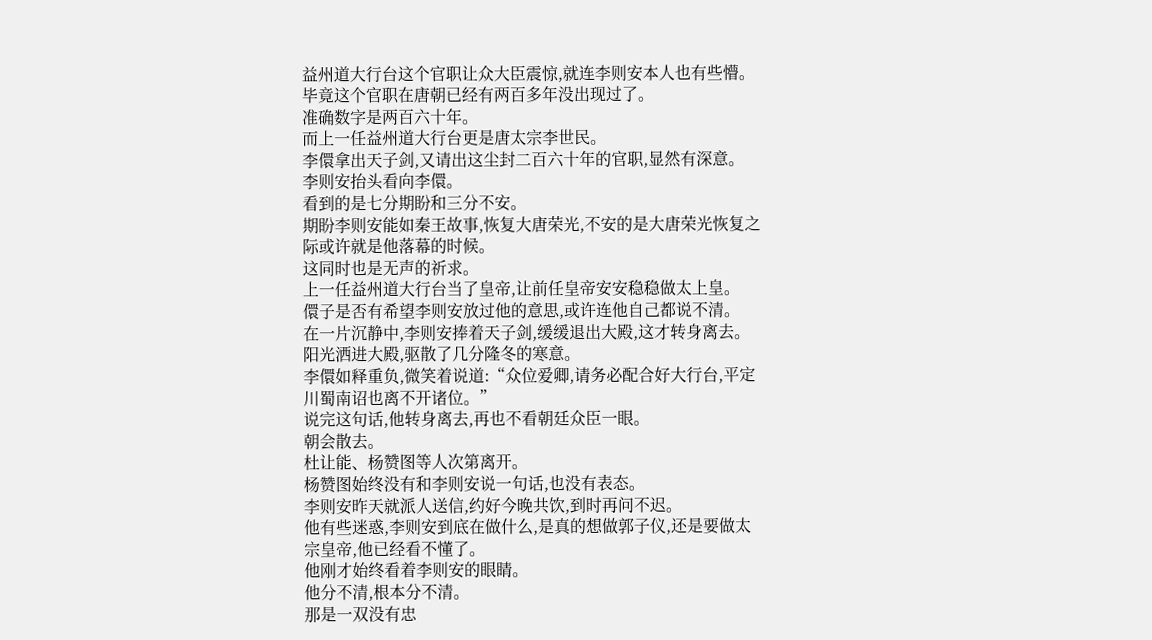益州道大行台这个官职让众大臣震惊,就连李则安本人也有些懵。
毕竟这个官职在唐朝已经有两百多年没出现过了。
准确数字是两百六十年。
而上一任益州道大行台更是唐太宗李世民。
李儇拿出天子剑,又请出这尘封二百六十年的官职,显然有深意。
李则安抬头看向李儇。
看到的是七分期盼和三分不安。
期盼李则安能如秦王故事,恢复大唐荣光,不安的是大唐荣光恢复之际或许就是他落幕的时候。
这同时也是无声的祈求。
上一任益州道大行台当了皇帝,让前任皇帝安安稳稳做太上皇。
儇子是否有希望李则安放过他的意思,或许连他自己都说不清。
在一片沉静中,李则安捧着天子剑,缓缓退出大殿,这才转身离去。
阳光洒进大殿,驱散了几分隆冬的寒意。
李儇如释重负,微笑着说道:“众位爱卿,请务必配合好大行台,平定川蜀南诏也离不开诸位。”
说完这句话,他转身离去,再也不看朝廷众臣一眼。
朝会散去。
杜让能、杨赞图等人次第离开。
杨赞图始终没有和李则安说一句话,也没有表态。
李则安昨天就派人送信,约好今晚共饮,到时再问不迟。
他有些迷惑,李则安到底在做什么,是真的想做郭子仪,还是要做太宗皇帝,他已经看不懂了。
他刚才始终看着李则安的眼睛。
他分不清,根本分不清。
那是一双没有忠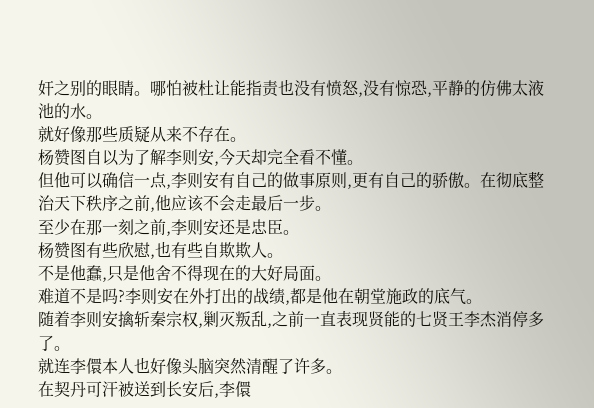奸之别的眼睛。哪怕被杜让能指责也没有愤怒,没有惊恐,平静的仿佛太液池的水。
就好像那些质疑从来不存在。
杨赞图自以为了解李则安,今天却完全看不懂。
但他可以确信一点,李则安有自己的做事原则,更有自己的骄傲。在彻底整治天下秩序之前,他应该不会走最后一步。
至少在那一刻之前,李则安还是忠臣。
杨赞图有些欣慰,也有些自欺欺人。
不是他蠢,只是他舍不得现在的大好局面。
难道不是吗?李则安在外打出的战绩,都是他在朝堂施政的底气。
随着李则安擒斩秦宗权,剿灭叛乱,之前一直表现贤能的七贤王李杰消停多了。
就连李儇本人也好像头脑突然清醒了许多。
在契丹可汗被送到长安后,李儇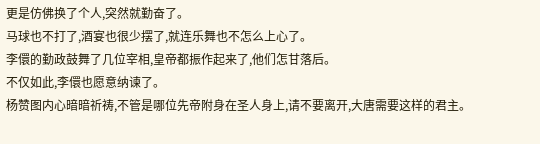更是仿佛换了个人,突然就勤奋了。
马球也不打了,酒宴也很少摆了,就连乐舞也不怎么上心了。
李儇的勤政鼓舞了几位宰相,皇帝都振作起来了,他们怎甘落后。
不仅如此,李儇也愿意纳谏了。
杨赞图内心暗暗祈祷,不管是哪位先帝附身在圣人身上,请不要离开,大唐需要这样的君主。